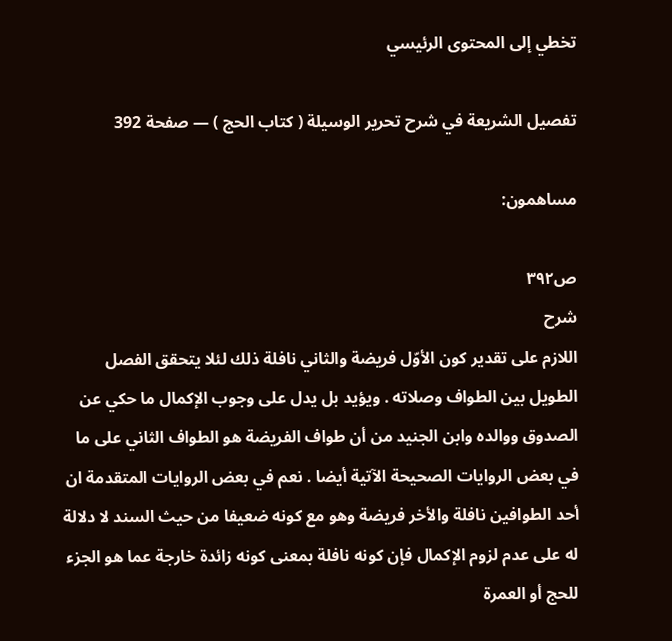تخطي إلى المحتوى الرئيسي

تفصيل الشريعة في شرح تحرير الوسيلة ( كتاب الحج ) — صفحة 392

مساهمون:

ص٣٩٢
شرح
اللازم على تقدير كون الأوّل فريضة والثاني نافلة ذلك لئلا يتحقق الفصل الطويل بين الطواف وصلاته . ويؤيد بل يدل على وجوب الإكمال ما حكي عن الصدوق ووالده وابن الجنيد من أن طواف الفريضة هو الطواف الثاني على ما في بعض الروايات الصحيحة الآتية أيضا . نعم في بعض الروايات المتقدمة ان أحد الطوافين نافلة والأخر فريضة وهو مع كونه ضعيفا من حيث السند لا دلالة له على عدم لزوم الإكمال فإن كونه نافلة بمعنى كونه زائدة خارجة عما هو الجزء للحج أو العمرة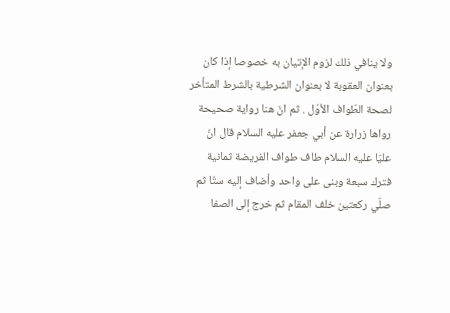ولا ينافي ذلك لزوم الإتيان به خصوصا إذا كان بعنوان العقوبة لا بعنوان الشرطية بالشرط المتأخر لصحة الطّواف الأوّل . ثم انّ هنا رواية صحيحة رواها زرارة عن أبي جعفر عليه السلام قال انّ عليّا عليه السلام طاف طواف الفريضة ثمانية فترك سبعة وبنى على واحد وأضاف إليه ستّا ثم صلّي ركعتين خلف المقام ثم خرج إلى الصفا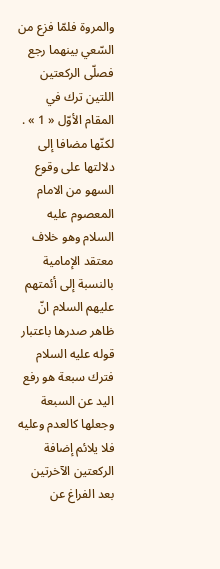والمروة فلمّا فزع من السّعي بينهما رجع فصلّى الركعتين اللتين ترك في المقام الأوّل « 1 » . لكنّها مضافا إلى دلالتها على وقوع السهو من الامام المعصوم عليه السلام وهو خلاف معتقد الإمامية بالنسبة إلى أئمتهم عليهم السلام انّ ظاهر صدرها باعتبار قوله عليه السلام فترك سبعة هو رفع اليد عن السبعة وجعلها كالعدم وعليه فلا يلائم إضافة الركعتين الآخرتين بعد الفراغ عن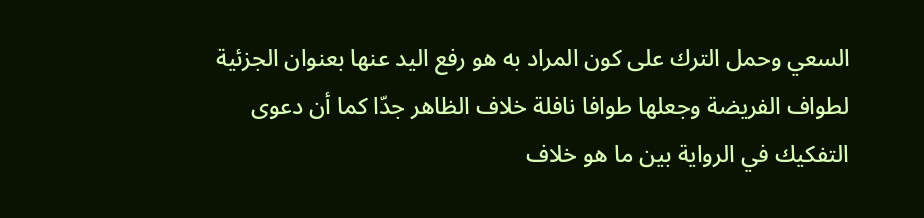السعي وحمل الترك على كون المراد به هو رفع اليد عنها بعنوان الجزئية لطواف الفريضة وجعلها طوافا نافلة خلاف الظاهر جدّا كما أن دعوى التفكيك في الرواية بين ما هو خلاف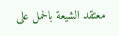معتقد الشيعة بالحمل على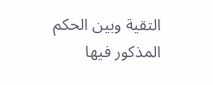التقية وبين الحكم المذكور فيها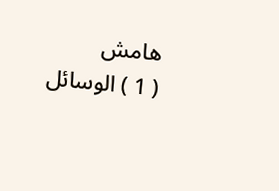هامش
( 1 ) الوسائل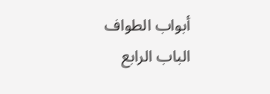أبواب الطواف الباب الرابع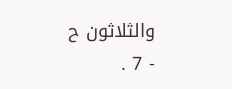والثلاثون ح - 7 .